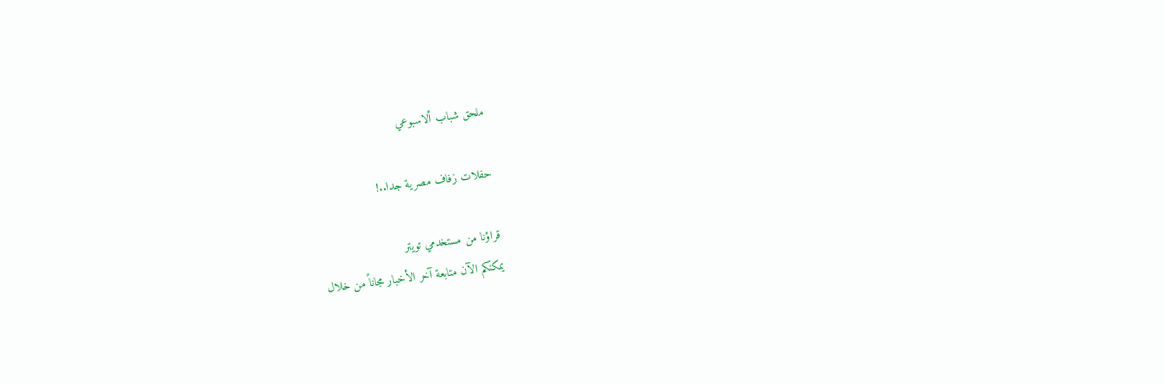ملحق شباب ألاسبوعي

حفلات زفاف مصرية جدا..!

قراؤنا من مستخدمي تويتر
يمكنكم الآن متابعة آخر الأخبار مجاناً من خلال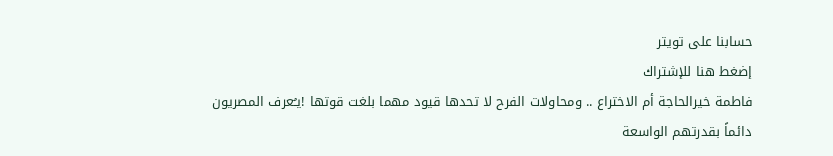حسابنا على تويتر
إضغط هنا للإشتراك
فاطمة خيرالحاجة أم الاختراع .. ومحاولات الفرح لا تحدها قيود مهما بلغت قوتها !يـُعرف المصريون دائماً بقدرتهم الواسعة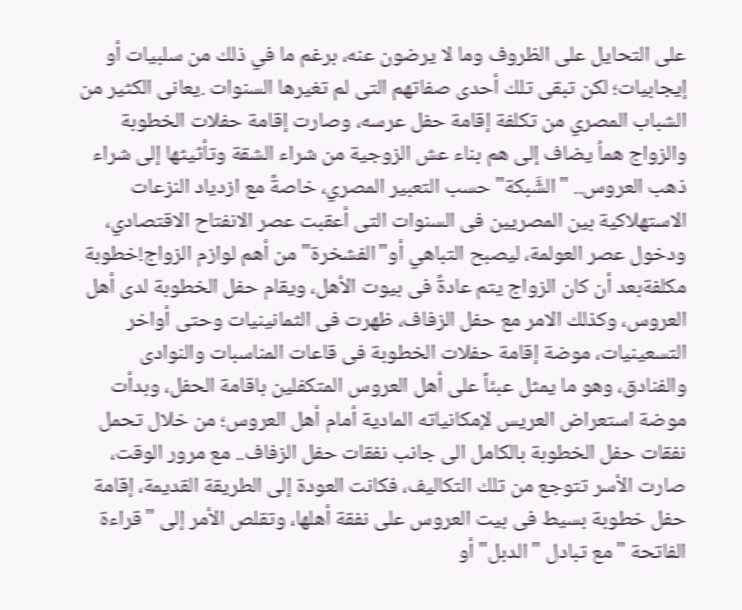على التحايل على الظروف وما لا يرضون عنه، برغم ما في ذلك من سلبيات أو إيجابيات؛ لكن تبقى تلك أحدى صفاتهم التى لم تغيرها السنوات .يعانى الكثير من الشباب المصري من تكلفة إقامة حفل عرسه، وصارت إقامة حفلات الخطوبة والزواج هماُ يضاف إلى هم بناء عش الزوجية من شراء الشقة وتأثيثها إلى شراء ذهب العروس.. "الشَّبكة" حسب التعبير المصري، خاصةً مع ازدياد النزعات الاستهلاكية بين المصريين فى السنوات التى أعقبت عصر الانفتاح الاقتصادي، ودخول عصر العولمة، ليصبح التباهي أو"الفشخرة" من أهم لوازم الزواج!خطوبة مكلفةبعد أن كان الزواج يتم عادةً فى بيوت الأهل، ويقام حفل الخطوبة لدى أهل العروس، وكذلك الامر مع حفل الزفاف، ظهرت فى الثمانينيات وحتى أواخر التسعينيات، موضة إقامة حفلات الخطوبة فى قاعات المناسبات والنوادى والفنادق، وهو ما يمثل عبئاً على أهل العروس المتكفلين باقامة الحفل، وبدأت موضة استعراض العريس لإمكانياته المادية أمام أهل العروس؛ من خلال تحمل نفقات حفل الخطوبة بالكامل الى جانب نفقات حفل الزفاف.. مع مرور الوقت، صارت الأسر تتوجع من تلك التكاليف، فكانت العودة إلى الطريقة القديمة، إقامة حفل خطوبة بسيط فى بيت العروس على نفقة أهلها، وتقلص الأمر إلى "قراءة الفاتحة "مع تبادل "الدبل" أو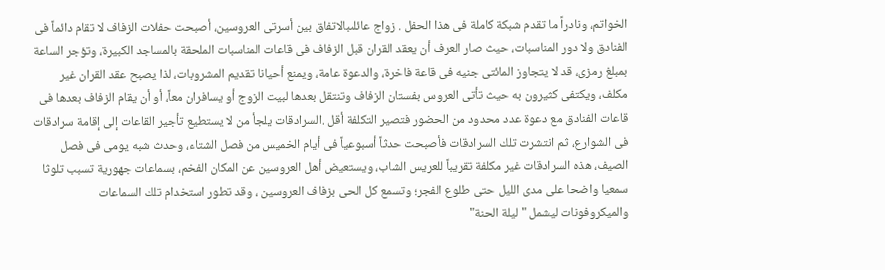الخواتم، ونادراً ما تقدم شبكة كاملة فى هذا الحفل . زواج عائلىبالاتفاق بين أسرتى العروسين، أصبحت حفلات الزفاف لا تقام دائماً فى الفنادق ولا دور المناسبات، حيث صار العرف أن يعقد القران قبل الزفاف فى قاعات المناسبات الملحقة بالمساجد الكبيرة، وتؤجر الساعة بمبلغ رمزى، قد لا يتجاوز المائتى جنيه فى قاعة فاخرة، والدعوة عامة، ويمنع أحيانا تقديم المشروبات، لذا يصبح عقد القران غير مكلف، ويكتفى كثيرون به حيث تأتى العروس بفستان الزفاف وتنتقل بعدها لبيت الزوج أو يسافران معاً، أو أن يقام الزفاف بعدها فى قاعات الفنادق مع دعوة عدد محدود من الحضور فتصير التكلفة أقل .السرادقات يلجأ من لا يستطيع تأجير القاعات إلى إقامة سرادقات فى الشوارع، ثم انتشرت تلك السرادقات فأصبحت حدثاً أسبوعياً فى أيام الخميس من فصل الشتاء، وحدث شبه يومى فى فصل الصيف، هذه السرادقات غير مكلفة تقريباً للعريس الشاب، ويستعيض أهل العروسين عن المكان الفخم، بسماعات جهورية تسبب تلوثا سمعيا واضحا على مدى الليل حتى طلوع الفجر؛ وتسمع كل الحى بزفاف العروسين ، وقد تطور استخدام تلك السماعات والميكروفونات ليشمل "ليلة الحنة"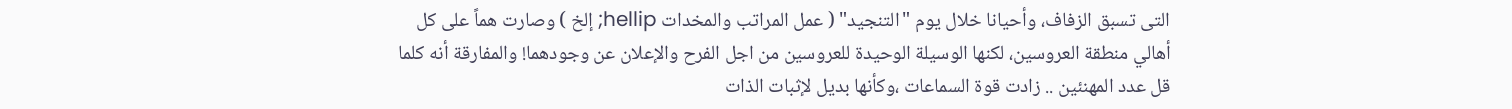التى تسبق الزفاف، وأحيانا خلال يوم "التنجيد" ( عمل المراتب والمخدات hellip; إلخ ) وصارت هماً على كل أهالي منطقة العروسين، لكنها الوسيلة الوحيدة للعروسين من اجل الفرح والإعلان عن وجودهما! والمفارقة أنه كلما قل عدد المهنئين .. زادت قوة السماعات ،وكأنها بديل لإثبات الذات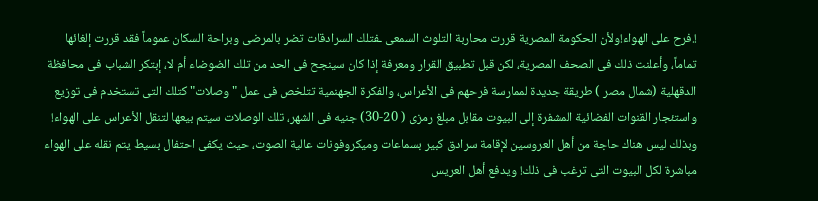!.فرح على الهواء!ولأن الحكومة المصرية قررت محاربة التلوث السمعى ـفتلك السرادقات تضر بالمرضى وبراحة السكان عموماً فقد قررت إلغائها تماماً، وأعلنت ذلك فى الصحف المصرية، لكن قبل تطبيق القرار ومعرفة إذا كان سينجح فى الحد من تلك الضوضاء أم لا، إبتكر الشباب فى محافظة الدقهلية (شمال مصر ) طريقة جديدة لممارسة فرحهم فى الأعراس، والفكرة الجهنمية تتلخص فى عمل "وصلات" كتلك التى تستخدم فى توزيع واستئجار القنوات الفضائية المشفرة إلى البيوت مقابل مبلغ رمزى ( 20-30) جنيه فى الشهر، تلك الوصلات سيتم بيعها لتنقل الأعراس على الهواء! وبذلك ليس هناك حاجة من أهل العروسين لإقامة سرادق كبير بسماعات وميكروفونات عالية الصوت، حيث يكفى احتفال بسيط يتم نقله على الهواء مباشرة لكل البيوت التى ترغب فى ذلك! ويدفع أهل العريس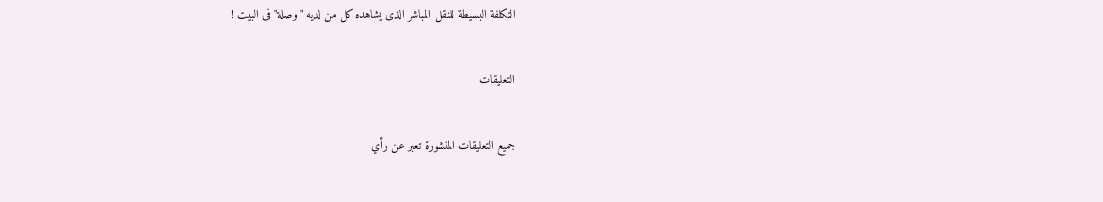التكلفة البسيطة للنقل المباشر الذى يشاهده كل من لديه "وصلة" فى البيت !

التعليقات

جميع التعليقات المنشورة تعبر عن رأي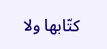كتّابها ولا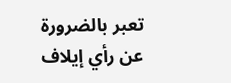تعبر بالضرورة عن رأي إيلاف